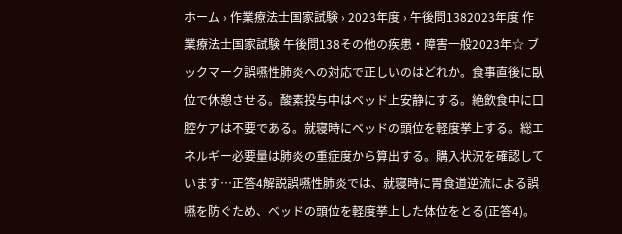ホーム › 作業療法士国家試験 › 2023年度 › 午後問1382023年度 作業療法士国家試験 午後問138その他の疾患・障害一般2023年☆ ブックマーク誤嚥性肺炎への対応で正しいのはどれか。食事直後に臥位で休憩させる。酸素投与中はベッド上安静にする。絶飲食中に口腔ケアは不要である。就寝時にベッドの頭位を軽度挙上する。総エネルギー必要量は肺炎の重症度から算出する。購入状況を確認しています…正答4解説誤嚥性肺炎では、就寝時に胃食道逆流による誤嚥を防ぐため、ベッドの頭位を軽度挙上した体位をとる(正答4)。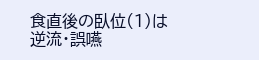食直後の臥位(1)は逆流・誤嚥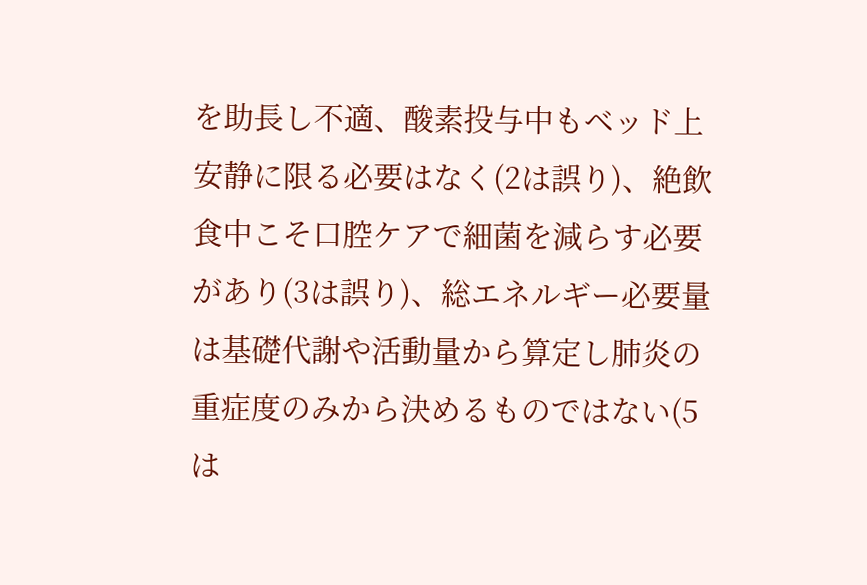を助長し不適、酸素投与中もベッド上安静に限る必要はなく(2は誤り)、絶飲食中こそ口腔ケアで細菌を減らす必要があり(3は誤り)、総エネルギー必要量は基礎代謝や活動量から算定し肺炎の重症度のみから決めるものではない(5は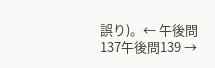誤り)。← 午後問137午後問139 →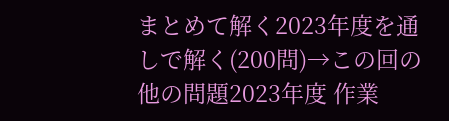まとめて解く2023年度を通しで解く(200問)→この回の他の問題2023年度 作業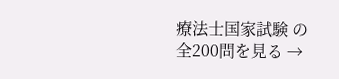療法士国家試験 の全200問を見る →